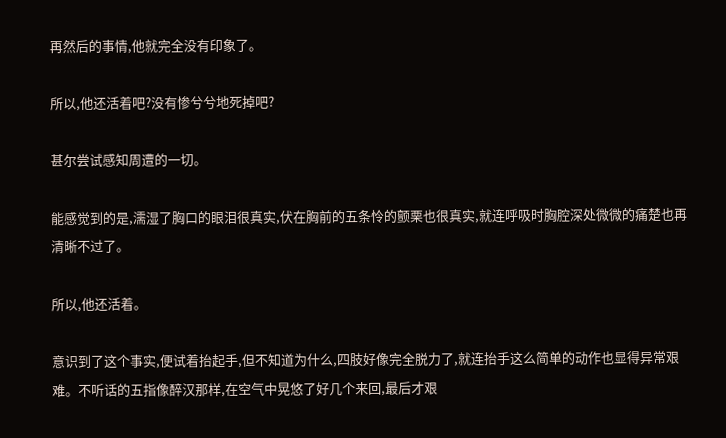再然后的事情,他就完全没有印象了。

所以,他还活着吧?没有惨兮兮地死掉吧?

甚尔尝试感知周遭的一切。

能感觉到的是,濡湿了胸口的眼泪很真实,伏在胸前的五条怜的颤栗也很真实,就连呼吸时胸腔深处微微的痛楚也再清晰不过了。

所以,他还活着。

意识到了这个事实,便试着抬起手,但不知道为什么,四肢好像完全脱力了,就连抬手这么简单的动作也显得异常艰难。不听话的五指像醉汉那样,在空气中晃悠了好几个来回,最后才艰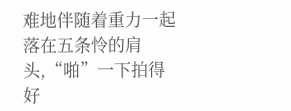难地伴随着重力一起落在五条怜的肩头,“啪”一下拍得好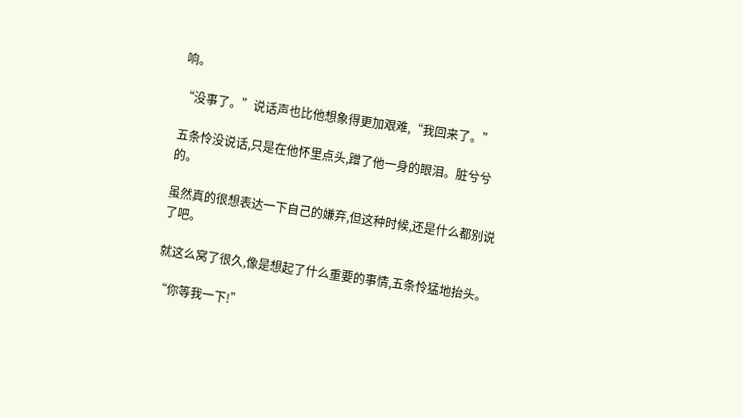响。

“没事了。”说话声也比他想象得更加艰难,“我回来了。”

五条怜没说话,只是在他怀里点头,蹭了他一身的眼泪。脏兮兮的。

虽然真的很想表达一下自己的嫌弃,但这种时候,还是什么都别说了吧。

就这么窝了很久,像是想起了什么重要的事情,五条怜猛地抬头。

“你等我一下!”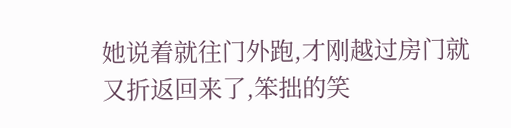她说着就往门外跑,才刚越过房门就又折返回来了,笨拙的笑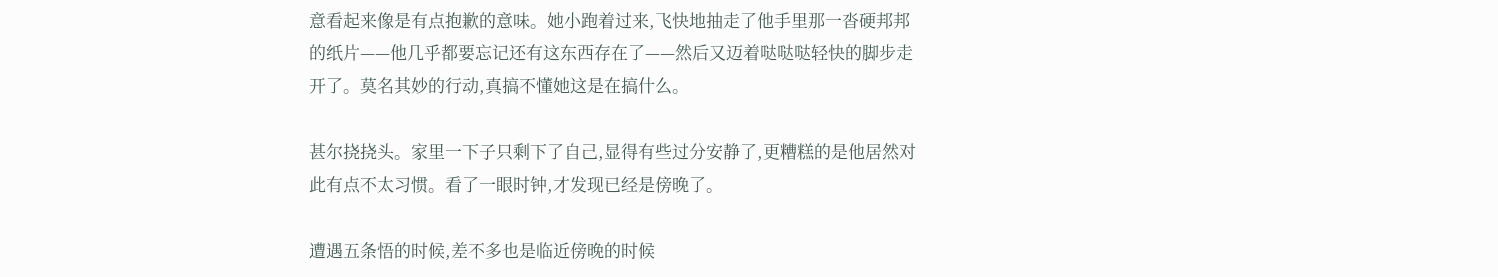意看起来像是有点抱歉的意味。她小跑着过来,飞快地抽走了他手里那一沓硬邦邦的纸片——他几乎都要忘记还有这东西存在了——然后又迈着哒哒哒轻快的脚步走开了。莫名其妙的行动,真搞不懂她这是在搞什么。

甚尔挠挠头。家里一下子只剩下了自己,显得有些过分安静了,更糟糕的是他居然对此有点不太习惯。看了一眼时钟,才发现已经是傍晚了。

遭遇五条悟的时候,差不多也是临近傍晚的时候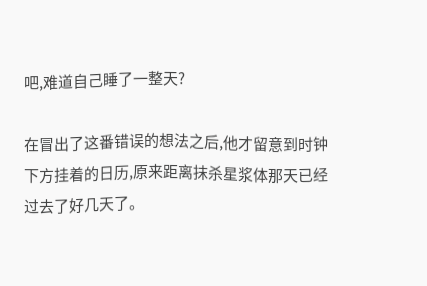吧,难道自己睡了一整天?

在冒出了这番错误的想法之后,他才留意到时钟下方挂着的日历,原来距离抹杀星浆体那天已经过去了好几天了。